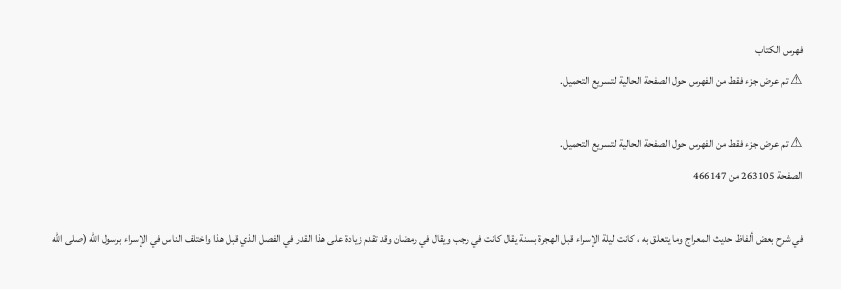فهرس الكتاب
⚠ تم عرض جزء فقط من الفهرس حول الصفحة الحالية لتسريع التحميل.

⚠ تم عرض جزء فقط من الفهرس حول الصفحة الحالية لتسريع التحميل.
الصفحة 263105 من 466147

في شرح بعض ألفاظ حديث المعراج وما يتعلق به ، كانت ليلة الإسراء قبل الهجرة بسنة يقال كانت في رجب ويقال في رمضان وقد تقدم زيادة على هذا القدر في الفصل الذي قبل هذا واختلف الناس في الإسراء برسول الله (صلى الله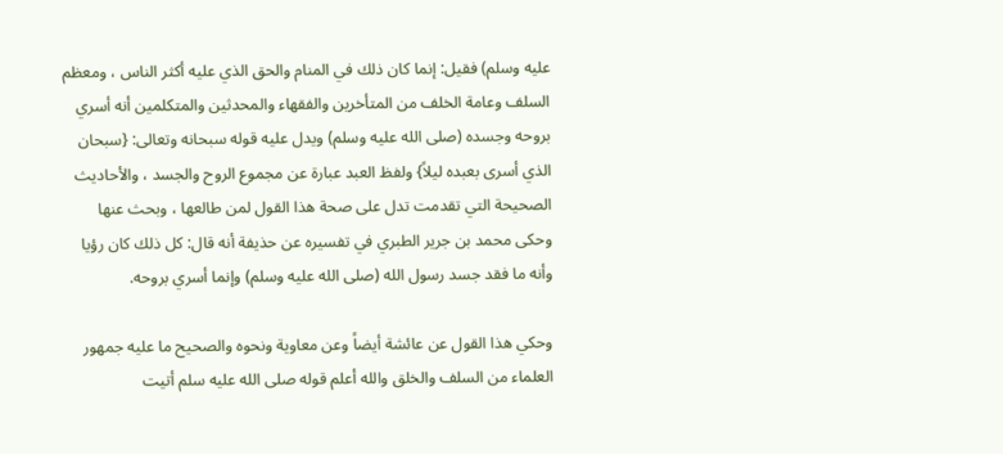عليه وسلم) فقيل: إنما كان ذلك في المنام والحق الذي عليه أكثر الناس ، ومعظم السلف وعامة الخلف من المتأخرين والفقهاء والمحدثين والمتكلمين أنه أسري بروحه وجسده (صلى الله عليه وسلم) ويدل عليه قوله سبحانه وتعالى: {سبحان الذي أسرى بعبده ليلاً} ولفظ العبد عبارة عن مجموع الروح والجسد ، والأحاديث الصحيحة التي تقدمت تدل على صحة هذا القول لمن طالعها ، وبحث عنها وحكى محمد بن جرير الطبري في تفسيره عن حذيفة أنه قال: كل ذلك كان رؤيا وأنه ما فقد جسد رسول الله (صلى الله عليه وسلم) وإنما أسري بروحه.

وحكي هذا القول عن عائشة أيضاً وعن معاوية ونحوه والصحيح ما عليه جمهور العلماء من السلف والخلق والله أعلم قوله صلى الله عليه سلم أتيت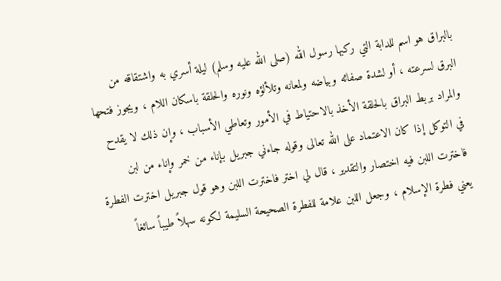بالبراق هو اسم للدابة التي ركبها رسول الله (صلى الله عليه وسلم) ليلة أسري به واشتقاقه من البرق لسرعته ، أو لشدة صفائه وبياضه ولمعانه وتلألؤه ونوره والحلقة باسكان اللام ، ويجوز فتحها والمراد بربط البراق بالحلقة الأخذ بالاحتياط في الأمور وتعاطي الأسباب ، وإن ذلك لا يقدح في التوكل إذا كان الاعتماد على الله تعالى وقوله جاءني جبريل بإناء من خمر وإناء من لبن فاخترت اللبن فيه اختصار والتقدير ، قال لي اختر فاخترت اللبن وهو قول جبريل اخترت الفطرة يعني فطرة الإسلام ، وجعل اللبن علامة للفطرة الصحيحة السليمة لكونه سهلاً طيباً سائغاً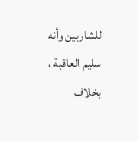للشاربين وأنه سليم العاقبة ، بخلاف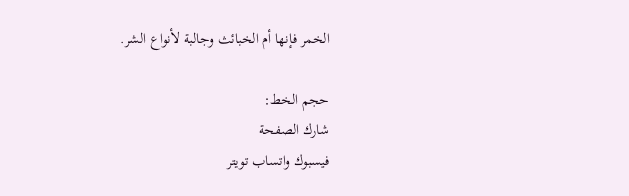الخمر فإنها أم الخبائث وجالبة لأنواع الشر.

حجم الخط:
شارك الصفحة
فيسبوك واتساب تويتر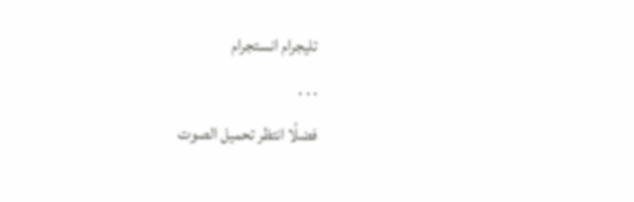تليجرام انستجرام
. . .
فضلًا انتظر تحميل الصوت